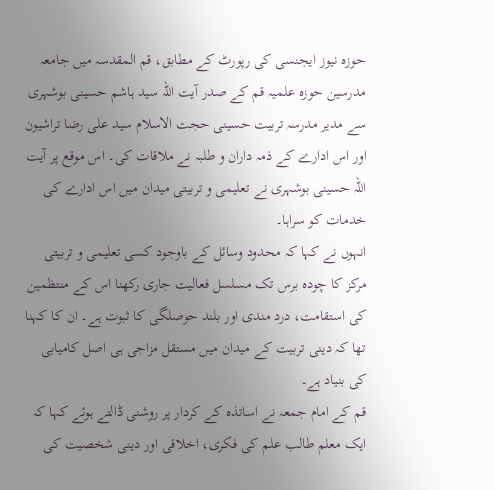حوزہ نیوز ایجنسی کی رپورٹ کے مطابق، قم المقدسہ میں جامعہ مدرسین حوزہ علمیہ قم کے صدر آیت اللہ سید ہاشم حسینی بوشہری سے مدیر مدرسہ تربیت حسینی حجت الاسلام سید علی رضا تراشیون اور اس ادارے کے ذمہ داران و طلبہ نے ملاقات کی۔ اس موقع پر آیت اللہ حسینی بوشہری نے تعلیمی و تربیتی میدان میں اس ادارے کی خدمات کو سراہا۔
انہوں نے کہا کہ محدود وسائل کے باوجود کسی تعلیمی و تربیتی مرکز کا چودہ برس تک مسلسل فعالیت جاری رکھنا اس کے منتظمین کی استقامت، درد مندی اور بلند حوصلگی کا ثبوت ہے۔ ان کا کہنا تھا کہ دینی تربیت کے میدان میں مستقل مزاجی ہی اصل کامیابی کی بنیاد ہے۔
قم کے امام جمعہ نے اساتذہ کے کردار پر روشنی ڈالتے ہوئے کہا کہ ایک معلم طالب علم کی فکری، اخلاقی اور دینی شخصیت کی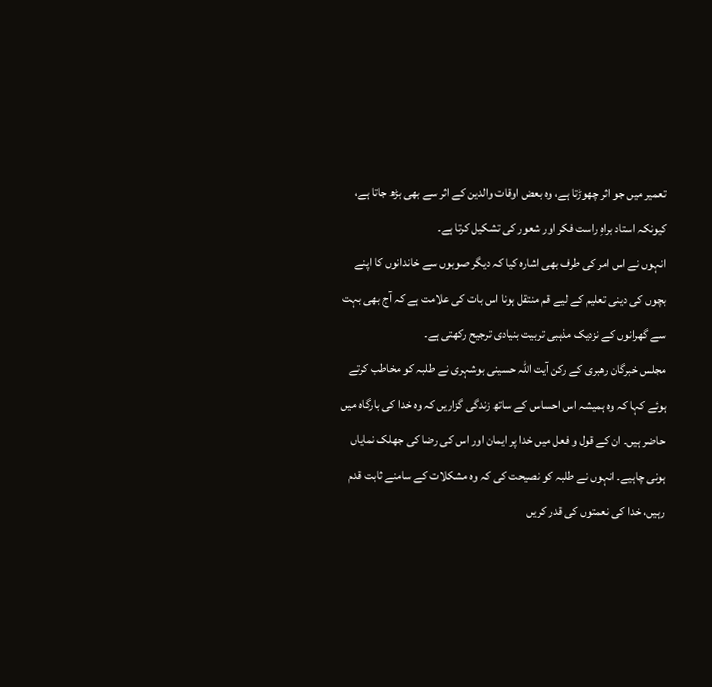تعمیر میں جو اثر چھوڑتا ہے، وہ بعض اوقات والدین کے اثر سے بھی بڑھ جاتا ہے، کیونکہ استاد براہِ راست فکر اور شعور کی تشکیل کرتا ہے۔
انہوں نے اس امر کی طرف بھی اشارہ کیا کہ دیگر صوبوں سے خاندانوں کا اپنے بچوں کی دینی تعلیم کے لیے قم منتقل ہونا اس بات کی علامت ہے کہ آج بھی بہت سے گھرانوں کے نزدیک مذہبی تربیت بنیادی ترجیح رکھتی ہے۔
مجلس خبرگان رهبری کے رکن آیت اللہ حسینی بوشہری نے طلبہ کو مخاطب کرتے ہوئے کہا کہ وہ ہمیشہ اس احساس کے ساتھ زندگی گزاریں کہ وہ خدا کی بارگاہ میں حاضر ہیں۔ ان کے قول و فعل میں خدا پر ایمان اور اس کی رضا کی جھلک نمایاں ہونی چاہیے۔ انہوں نے طلبہ کو نصیحت کی کہ وہ مشکلات کے سامنے ثابت قدم رہیں، خدا کی نعمتوں کی قدر کریں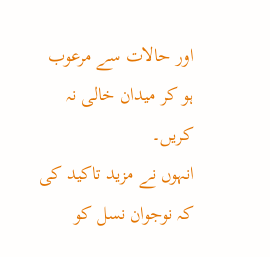اور حالات سے مرعوب ہو کر میدان خالی نہ کریں۔
انہوں نے مزید تاکید کی کہ نوجوان نسل کو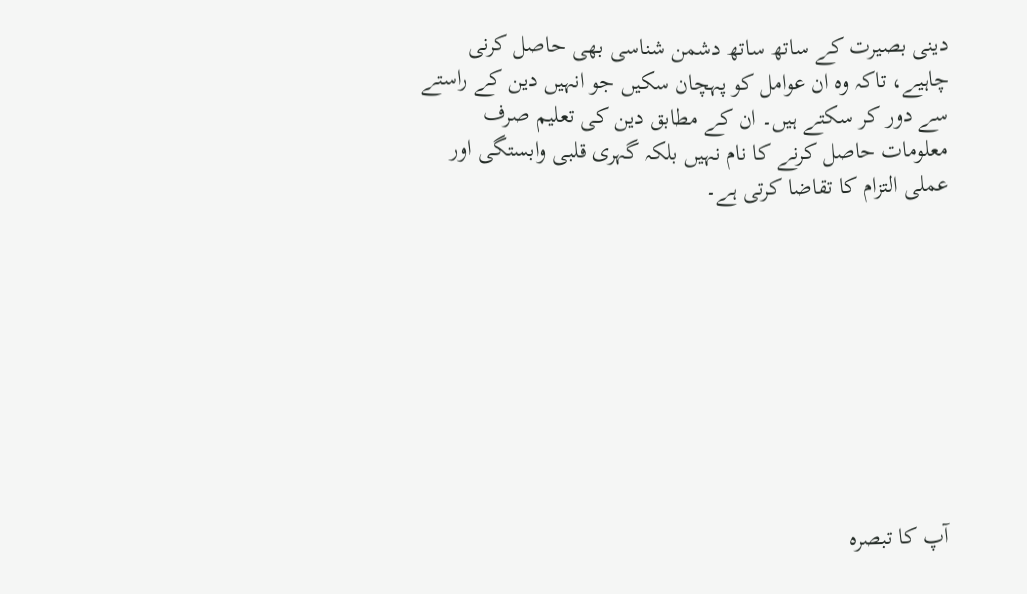دینی بصیرت کے ساتھ ساتھ دشمن شناسی بھی حاصل کرنی چاہیے، تاکہ وہ ان عوامل کو پہچان سکیں جو انہیں دین کے راستے سے دور کر سکتے ہیں۔ ان کے مطابق دین کی تعلیم صرف معلومات حاصل کرنے کا نام نہیں بلکہ گہری قلبی وابستگی اور عملی التزام کا تقاضا کرتی ہے۔









آپ کا تبصرہ